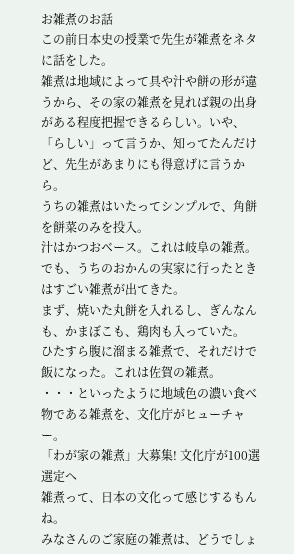お雑煮のお話
この前日本史の授業で先生が雑煮をネタに話をした。
雑煮は地域によって具や汁や餅の形が違うから、その家の雑煮を見れば親の出身がある程度把握できるらしい。いや、「らしい」って言うか、知ってたんだけど、先生があまりにも得意げに言うから。
うちの雑煮はいたってシンプルで、角餅を餅菜のみを投入。
汁はかつおベース。これは岐阜の雑煮。
でも、うちのおかんの実家に行ったときはすごい雑煮が出てきた。
まず、焼いた丸餅を入れるし、ぎんなんも、かまぼこも、鶏肉も入っていた。
ひたすら腹に溜まる雑煮で、それだけで飯になった。これは佐賀の雑煮。
・・・といったように地域色の濃い食べ物である雑煮を、文化庁がヒューチャー。
「わが家の雑煮」大募集! 文化庁が100選選定へ
雑煮って、日本の文化って感じするもんね。
みなさんのご家庭の雑煮は、どうでしょ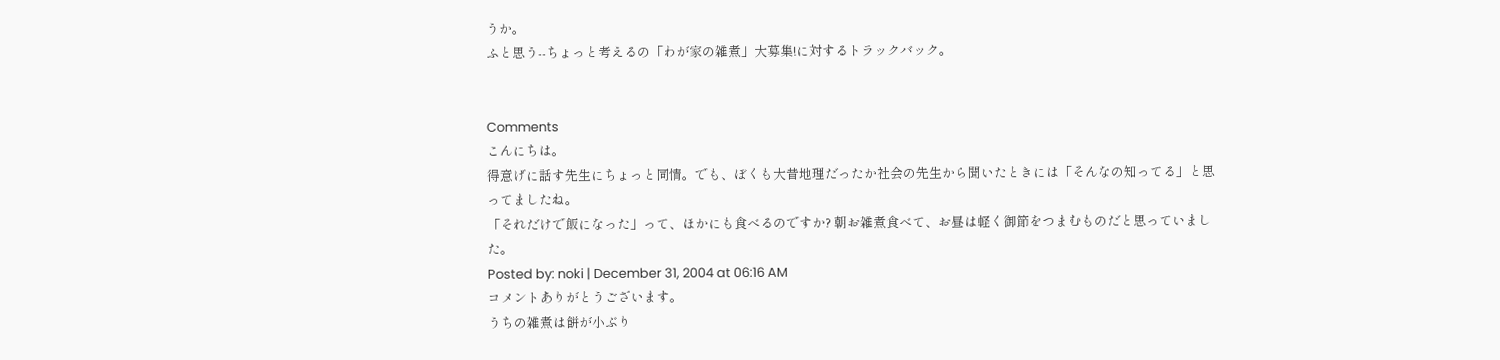うか。
ふと思う--ちょっと考えるの「わが家の雑煮」大募集!に対するトラックバック。


Comments
こんにちは。
得意げに話す先生にちょっと同情。でも、ぼくも大昔地理だったか社会の先生から聞いたときには「そんなの知ってる」と思ってましたね。
「それだけで飯になった」って、ほかにも食べるのですか? 朝お雑煮食べて、お昼は軽く御節をつまむものだと思っていました。
Posted by: noki | December 31, 2004 at 06:16 AM
コメントありがとうございます。
うちの雑煮は餅が小ぶり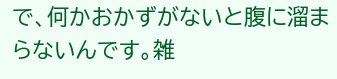で、何かおかずがないと腹に溜まらないんです。雑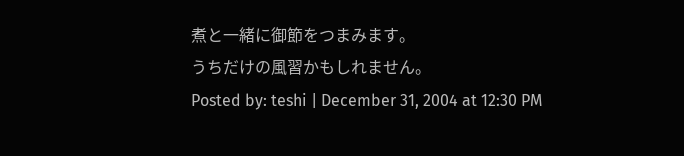煮と一緒に御節をつまみます。
うちだけの風習かもしれません。
Posted by: teshi | December 31, 2004 at 12:30 PM